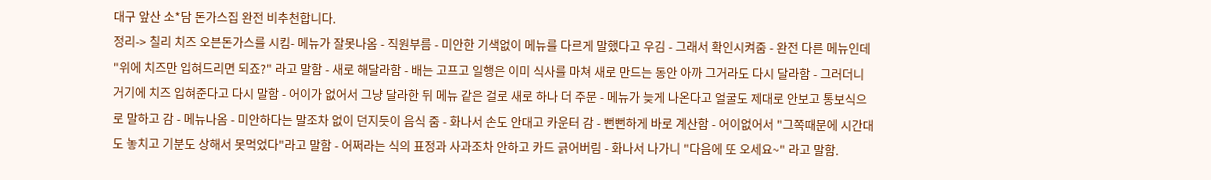대구 앞산 소*담 돈가스집 완전 비추천합니다.
정리-> 칠리 치즈 오븐돈가스를 시킴- 메뉴가 잘못나옴 - 직원부름 - 미안한 기색없이 메뉴를 다르게 말했다고 우김 - 그래서 확인시켜줌 - 완전 다른 메뉴인데 "위에 치즈만 입혀드리면 되죠?" 라고 말함 - 새로 해달라함 - 배는 고프고 일행은 이미 식사를 마쳐 새로 만드는 동안 아까 그거라도 다시 달라함 - 그러더니 거기에 치즈 입혀준다고 다시 말함 - 어이가 없어서 그냥 달라한 뒤 메뉴 같은 걸로 새로 하나 더 주문 - 메뉴가 늦게 나온다고 얼굴도 제대로 안보고 통보식으로 말하고 감 - 메뉴나옴 - 미안하다는 말조차 없이 던지듯이 음식 줌 - 화나서 손도 안대고 카운터 감 - 뻔뻔하게 바로 계산함 - 어이없어서 "그쪽때문에 시간대도 놓치고 기분도 상해서 못먹었다"라고 말함 - 어쩌라는 식의 표정과 사과조차 안하고 카드 긁어버림 - 화나서 나가니 "다음에 또 오세요~" 라고 말함.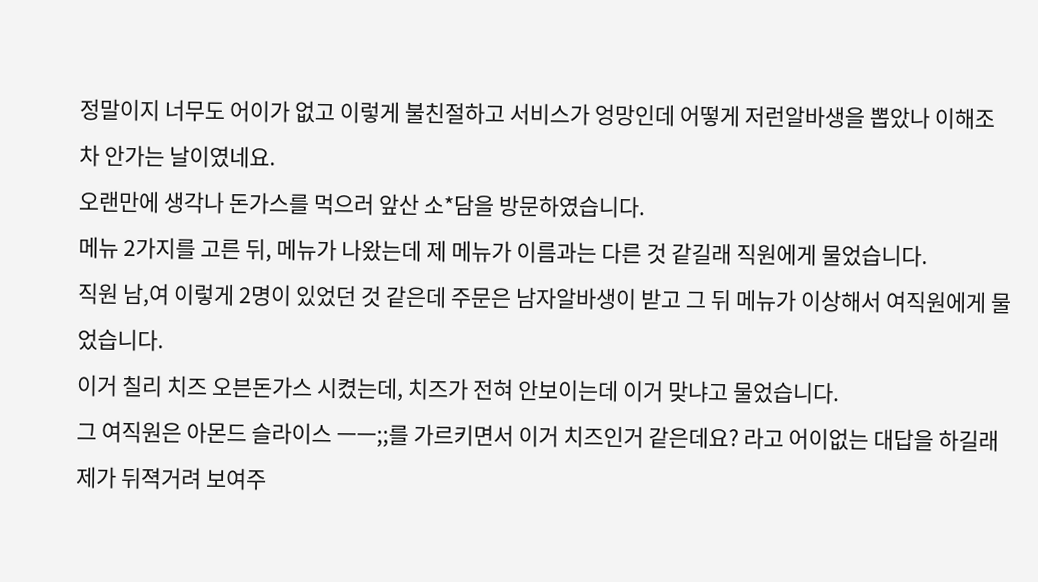정말이지 너무도 어이가 없고 이렇게 불친절하고 서비스가 엉망인데 어떻게 저런알바생을 뽑았나 이해조차 안가는 날이였네요.
오랜만에 생각나 돈가스를 먹으러 앞산 소*담을 방문하였습니다.
메뉴 2가지를 고른 뒤, 메뉴가 나왔는데 제 메뉴가 이름과는 다른 것 같길래 직원에게 물었습니다.
직원 남,여 이렇게 2명이 있었던 것 같은데 주문은 남자알바생이 받고 그 뒤 메뉴가 이상해서 여직원에게 물었습니다.
이거 칠리 치즈 오븐돈가스 시켰는데, 치즈가 전혀 안보이는데 이거 맞냐고 물었습니다.
그 여직원은 아몬드 슬라이스 ㅡㅡ;;를 가르키면서 이거 치즈인거 같은데요? 라고 어이없는 대답을 하길래 제가 뒤젹거려 보여주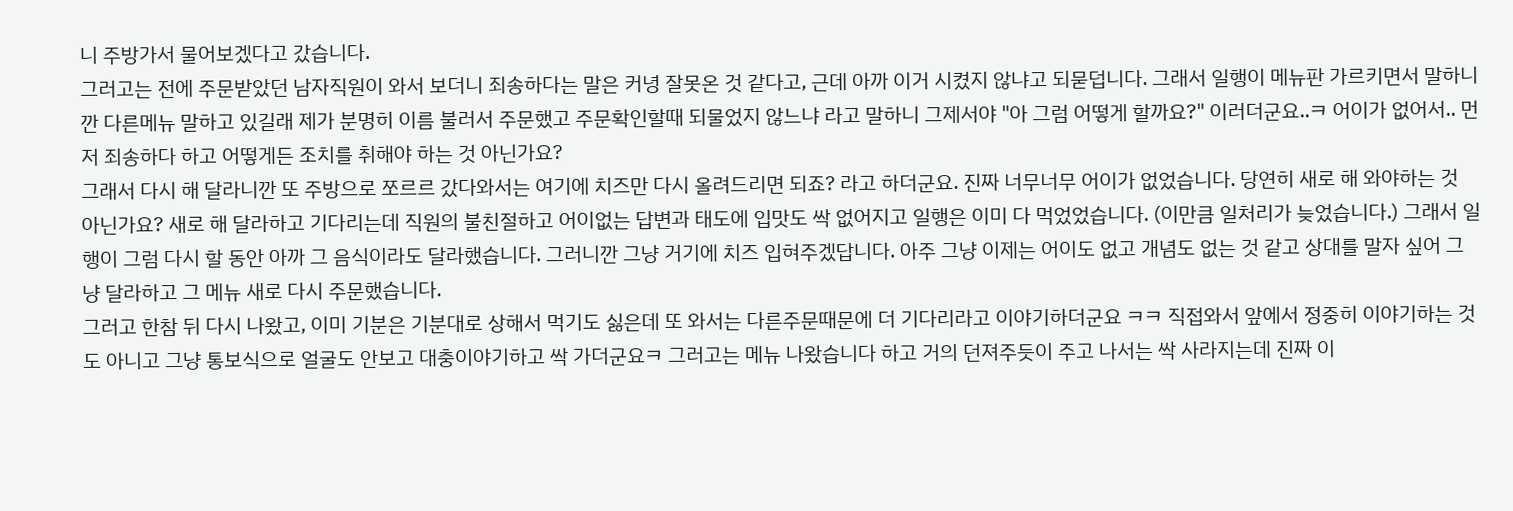니 주방가서 물어보겠다고 갔습니다.
그러고는 전에 주문받았던 남자직원이 와서 보더니 죄송하다는 말은 커녕 잘못온 것 같다고, 근데 아까 이거 시켰지 않냐고 되묻덥니다. 그래서 일행이 메뉴판 가르키면서 말하니깐 다른메뉴 말하고 있길래 제가 분명히 이름 불러서 주문했고 주문확인할때 되물었지 않느냐 라고 말하니 그제서야 "아 그럼 어떻게 할까요?" 이러더군요..ㅋ 어이가 없어서.. 먼저 죄송하다 하고 어떻게든 조치를 취해야 하는 것 아닌가요?
그래서 다시 해 달라니깐 또 주방으로 쪼르르 갔다와서는 여기에 치즈만 다시 올려드리면 되죠? 라고 하더군요. 진짜 너무너무 어이가 없었습니다. 당연히 새로 해 와야하는 것 아닌가요? 새로 해 달라하고 기다리는데 직원의 불친절하고 어이없는 답변과 태도에 입맛도 싹 없어지고 일행은 이미 다 먹었었습니다. (이만큼 일처리가 늦었습니다.) 그래서 일행이 그럼 다시 할 동안 아까 그 음식이라도 달라했습니다. 그러니깐 그냥 거기에 치즈 입혀주겠답니다. 아주 그냥 이제는 어이도 없고 개념도 없는 것 같고 상대를 말자 싶어 그냥 달라하고 그 메뉴 새로 다시 주문했습니다.
그러고 한참 뒤 다시 나왔고, 이미 기분은 기분대로 상해서 먹기도 싫은데 또 와서는 다른주문때문에 더 기다리라고 이야기하더군요 ㅋㅋ 직접와서 앞에서 정중히 이야기하는 것도 아니고 그냥 통보식으로 얼굴도 안보고 대충이야기하고 싹 가더군요ㅋ 그러고는 메뉴 나왔습니다 하고 거의 던져주듯이 주고 나서는 싹 사라지는데 진짜 이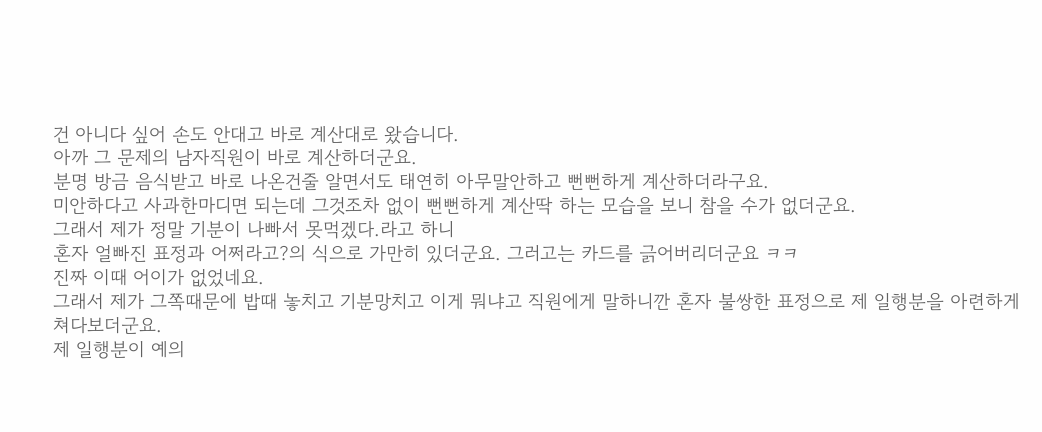건 아니다 싶어 손도 안대고 바로 계산대로 왔습니다.
아까 그 문제의 남자직원이 바로 계산하더군요.
분명 방금 음식받고 바로 나온건줄 알면서도 태연히 아무말안하고 뻔뻔하게 계산하더라구요.
미안하다고 사과한마디면 되는데 그것조차 없이 뻔뻔하게 계산딱 하는 모습을 보니 참을 수가 없더군요.
그래서 제가 정말 기분이 나빠서 못먹겠다.라고 하니
혼자 얼빠진 표정과 어쩌라고?의 식으로 가만히 있더군요. 그러고는 카드를 긁어버리더군요 ㅋㅋ
진짜 이때 어이가 없었네요.
그래서 제가 그쪽때문에 밥때 놓치고 기분망치고 이게 뭐냐고 직원에게 말하니깐 혼자 불쌍한 표정으로 제 일행분을 아련하게 쳐다보더군요.
제 일행분이 예의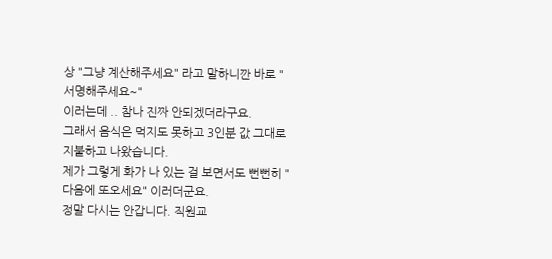상 "그냥 계산해주세요" 라고 말하니깐 바로 "서명해주세요~"
이러는데 .. 참나 진짜 안되겠더라구요.
그래서 음식은 먹지도 못하고 3인분 값 그대로 지불하고 나왔습니다.
제가 그렇게 화가 나 있는 걸 보면서도 뻔뻔히 "다음에 또오세요" 이러더군요.
정말 다시는 안갑니다. 직원교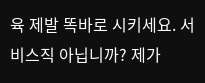육 제발 똑바로 시키세요. 서비스직 아닙니까? 제가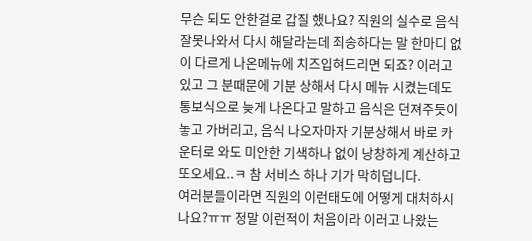무슨 되도 안한걸로 갑질 했나요? 직원의 실수로 음식 잘못나와서 다시 해달라는데 죄송하다는 말 한마디 없이 다르게 나온메뉴에 치즈입혀드리면 되죠? 이러고 있고 그 분때문에 기분 상해서 다시 메뉴 시켰는데도 통보식으로 늦게 나온다고 말하고 음식은 던져주듯이 놓고 가버리고, 음식 나오자마자 기분상해서 바로 카운터로 와도 미안한 기색하나 없이 낭창하게 계산하고 또오세요..ㅋ 참 서비스 하나 기가 막히덥니다.
여러분들이라면 직원의 이런태도에 어떻게 대처하시나요?ㅠㅠ 정말 이런적이 처음이라 이러고 나왔는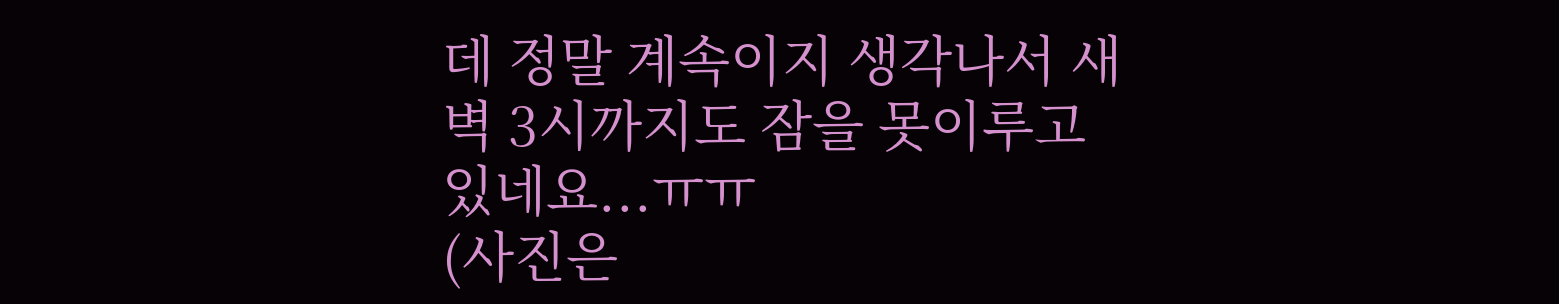데 정말 계속이지 생각나서 새벽 3시까지도 잠을 못이루고 있네요...ㅠㅠ
(사진은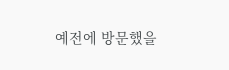예전에 방문했을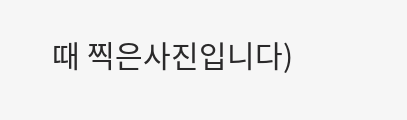때 찍은사진입니다)